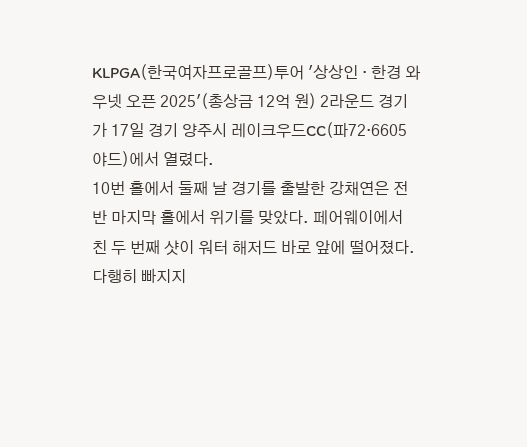KLPGA(한국여자프로골프)투어 '상상인 · 한경 와우넷 오픈 2025'(총상금 12억 원) 2라운드 경기가 17일 경기 양주시 레이크우드CC(파72·6605야드)에서 열렸다.
10번 홀에서 둘째 날 경기를 출발한 강채연은 전반 마지막 홀에서 위기를 맞았다. 페어웨이에서 친 두 번째 샷이 워터 해저드 바로 앞에 떨어졌다.
다행히 빠지지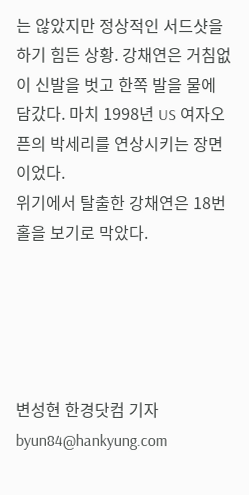는 않았지만 정상적인 서드샷을 하기 힘든 상황. 강채연은 거침없이 신발을 벗고 한쪽 발을 물에 담갔다. 마치 1998년 US 여자오픈의 박세리를 연상시키는 장면이었다.
위기에서 탈출한 강채연은 18번 홀을 보기로 막았다.





변성현 한경닷컴 기자 byun84@hankyung.com